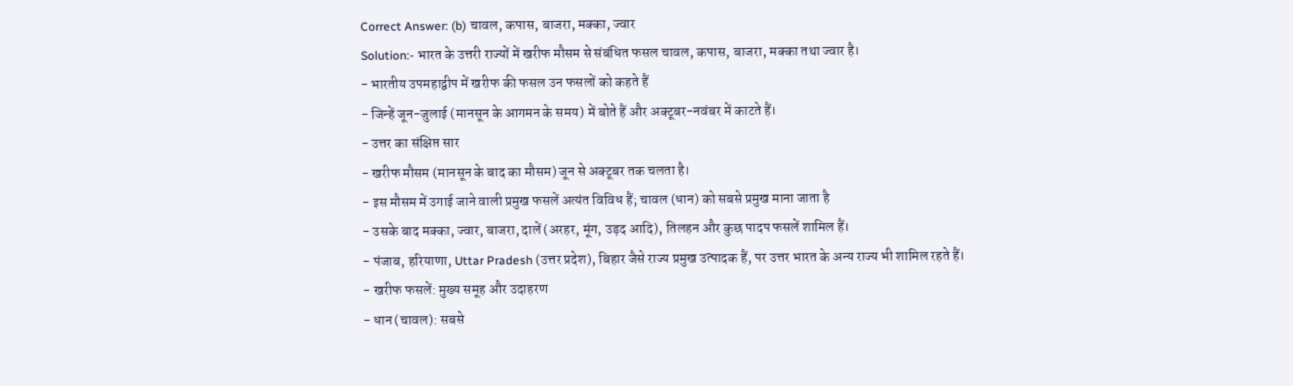Correct Answer: (b) चावल, कपास, बाजरा, मक्का, ज्वार
Solution:- भारत के उत्तरी राज्यों में खरीफ मौसम से संबंधित फसल चावल, कपास, बाजरा, मक्का तथा ज्वार है।
- भारतीय उपमहाद्वीप में खरीफ की फसल उन फसलों को कहते हैं
- जिन्हें जून-जुलाई (मानसून के आगमन के समय) में बोते हैं और अक्टूबर-नवंबर में काटते हैं।
- उत्तर का संक्षिप्त सार
- खरीफ मौसम (मानसून के बाद का मौसम) जून से अक्टूबर तक चलता है।
- इस मौसम में उगाई जाने वाली प्रमुख फसलें अत्यंत विविध हैं; चावल (धान) को सबसे प्रमुख माना जाता है
- उसके बाद मक्का, ज्वार, बाजरा, दालें (अरहर, मूंग, उड़द आदि), तिलहन और कुछ पादप फसलें शामिल हैं।
- पंजाब, हरियाणा, Uttar Pradesh (उत्तर प्रदेश), बिहार जैसे राज्य प्रमुख उत्पादक हैं, पर उत्तर भारत के अन्य राज्य भी शामिल रहते हैं।
- खरीफ फसलें: मुख्य समूह और उदाहरण
- धान (चावल): सबसे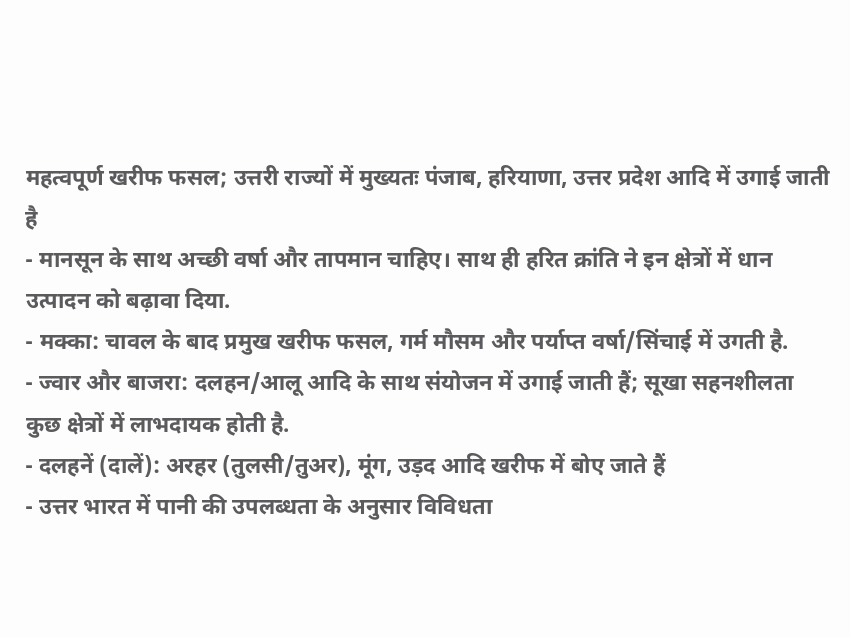महत्वपूर्ण खरीफ फसल; उत्तरी राज्यों में मुख्यतः पंजाब, हरियाणा, उत्तर प्रदेश आदि में उगाई जाती है
- मानसून के साथ अच्छी वर्षा और तापमान चाहिए। साथ ही हरित क्रांति ने इन क्षेत्रों में धान उत्पादन को बढ़ावा दिया.
- मक्का: चावल के बाद प्रमुख खरीफ फसल, गर्म मौसम और पर्याप्त वर्षा/सिंचाई में उगती है.
- ज्वार और बाजरा: दलहन/आलू आदि के साथ संयोजन में उगाई जाती हैं; सूखा सहनशीलता कुछ क्षेत्रों में लाभदायक होती है.
- दलहनें (दालें): अरहर (तुलसी/तुअर), मूंग, उड़द आदि खरीफ में बोए जाते हैं
- उत्तर भारत में पानी की उपलब्धता के अनुसार विविधता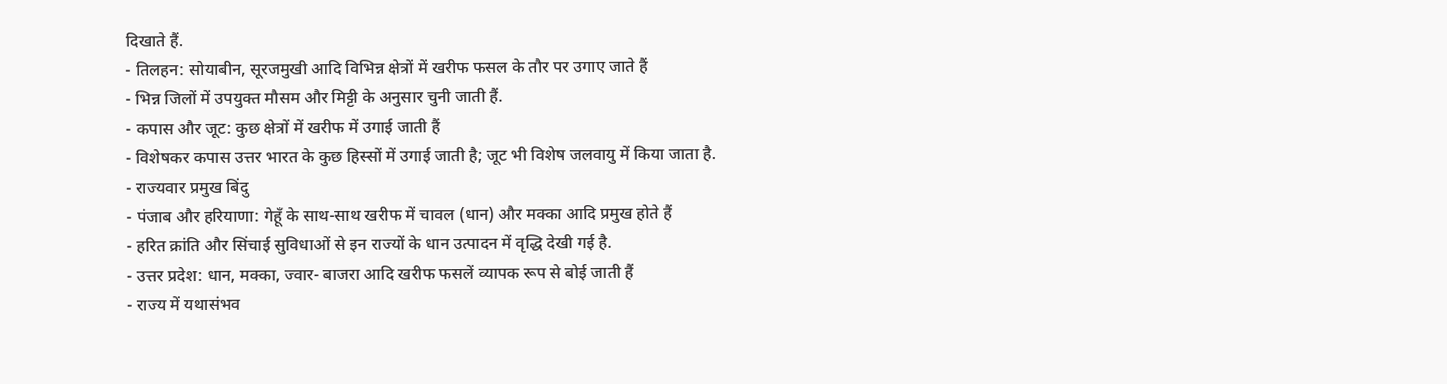दिखाते हैं.
- तिलहन: सोयाबीन, सूरजमुखी आदि विभिन्न क्षेत्रों में खरीफ फसल के तौर पर उगाए जाते हैं
- भिन्न जिलों में उपयुक्त मौसम और मिट्टी के अनुसार चुनी जाती हैं.
- कपास और जूट: कुछ क्षेत्रों में खरीफ में उगाई जाती हैं
- विशेषकर कपास उत्तर भारत के कुछ हिस्सों में उगाई जाती है; जूट भी विशेष जलवायु में किया जाता है.
- राज्यवार प्रमुख बिंदु
- पंजाब और हरियाणा: गेहूँ के साथ-साथ खरीफ में चावल (धान) और मक्का आदि प्रमुख होते हैं
- हरित क्रांति और सिंचाई सुविधाओं से इन राज्यों के धान उत्पादन में वृद्धि देखी गई है.
- उत्तर प्रदेश: धान, मक्का, ज्वार- बाजरा आदि खरीफ फसलें व्यापक रूप से बोई जाती हैं
- राज्य में यथासंभव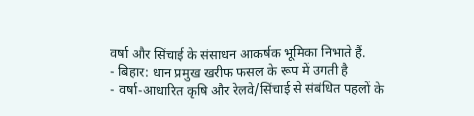वर्षा और सिंचाई के संसाधन आकर्षक भूमिका निभाते हैं.
- बिहार: धान प्रमुख खरीफ फसल के रूप में उगती है
- वर्षा-आधारित कृषि और रेलवे/सिंचाई से संबंधित पहलों के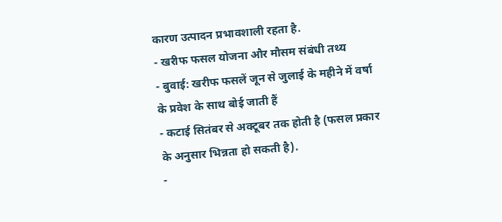कारण उत्पादन प्रभावशाली रहता है.
- खरीफ फसल योजना और मौसम संबंधी तथ्य
- बुवाई: खरीफ फसलें जून से जुलाई के महीने में वर्षा के प्रवेश के साथ बोई जाती हैं
- कटाई सितंबर से अक्टूबर तक होती है (फसल प्रकार के अनुसार भिन्नता हो सकती है).
-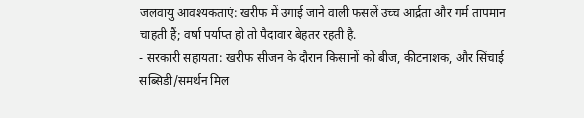जलवायु आवश्यकताएं: खरीफ में उगाई जाने वाली फसलें उच्च आर्द्रता और गर्म तापमान चाहती हैं; वर्षा पर्याप्त हो तो पैदावार बेहतर रहती है.
- सरकारी सहायता: खरीफ सीजन के दौरान किसानों को बीज, कीटनाशक, और सिंचाई सब्सिडी/समर्थन मिल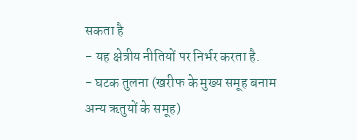सकता है
- यह क्षेत्रीय नीतियों पर निर्भर करता है.
- घटक तुलना (खरीफ के मुख्य समूह बनाम अन्य ऋतुयों के समूह)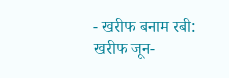- खरीफ बनाम रबी: खरीफ जून-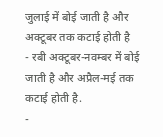जुलाई में बोई जाती है और अक्टूबर तक कटाई होती है
- रबी अक्टूबर-नवम्बर में बोई जाती है और अप्रैल-मई तक कटाई होती है.
-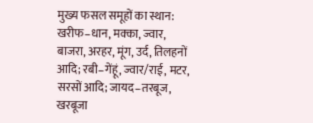मुख्य फसल समूहों का स्थान: खरीफ–धान, मक्का, ज्वार, बाजरा, अरहर, मूंग, उर्द, तिलहनों आदि; रबी–गेंहूं, ज्वार/राई, मटर, सरसों आदि; जायद–तरबूज, खरबूजा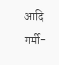आदि गर्मी-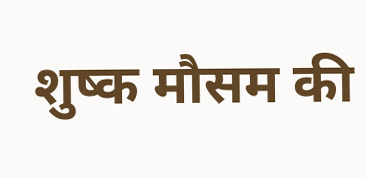शुष्क मौसम की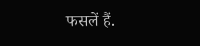फसलें हैं.